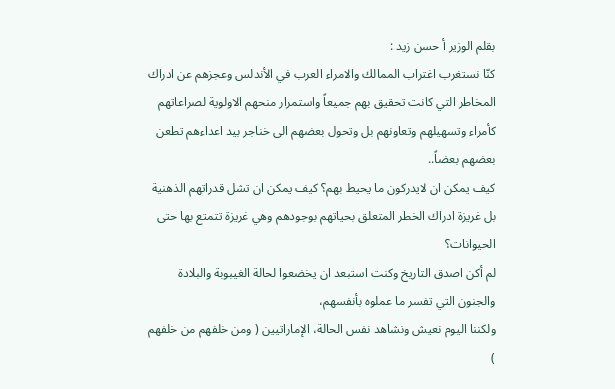بقلم الوزير أ حسن زيد :
كنّا نستغرب اغتراب الممالك والامراء العرب في الأندلس وعجزهم عن ادراك المخاطر التي كانت تحقيق بهم جميعاً واستمرار منحهم الاولوية لصراعاتهم كأمراء وتسهيلهم وتعاونهم بل وتحول بعضهم الى خناجر بيد اعداءهم تطعن بعضهم بعضاً..
كيف يمكن ان لايدركون ما يحيط بهم؟ كيف يمكن ان تشل قدراتهم الذهنية بل غريزة ادراك الخطر المتعلق بحياتهم بوجودهم وهي غريزة تتمتع بها حتى الحيوانات؟
لم أكن اصدق التاريخ وكنت استبعد ان يخضعوا لحالة الغيبوبة والبلادة والجنون التي تفسر ما عملوه بأنفسهم،
ولكننا اليوم نعيش ونشاهد نفس الحالة، الإماراتيين ( ومن خلفهم من خلفهم )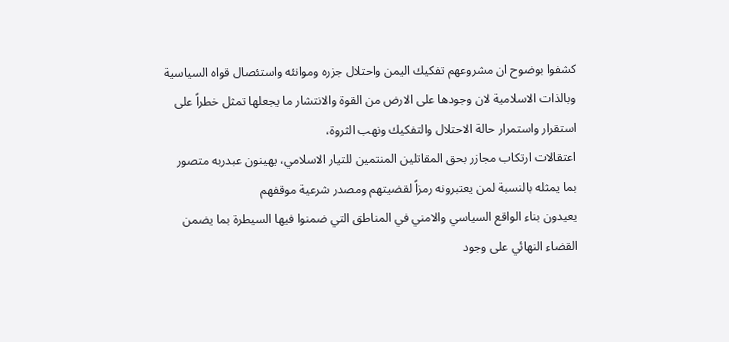كشفوا بوضوح ان مشروعهم تفكيك اليمن واحتلال جزره وموانئه واستئصال قواه السياسية وبالذات الاسلامية لان وجودها على الارض من القوة والانتشار ما يجعلها تمثل خطراً على استقرار واستمرار حالة الاحتلال والتفكيك ونهب الثروة،
اعتقالات ارتكاب مجازر بحق المقاتلين المنتمين للتيار الاسلامي، يهينون عبدربه متصور بما يمثله بالنسبة لمن يعتبرونه رمزاً لقضيتهم ومصدر شرعية موقفهم
يعيدون بناء الواقع السياسي والامني في المناطق التي ضمنوا فيها السيطرة بما يضمن القضاء النهائي على وجود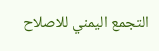التجمع اليمني للاصلاح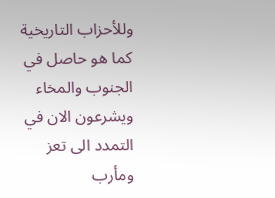وللأحزاب التاريخية كما هو حاصل في الجنوب والمخاء ويشرعون الان في التمدد الى تعز ومأرب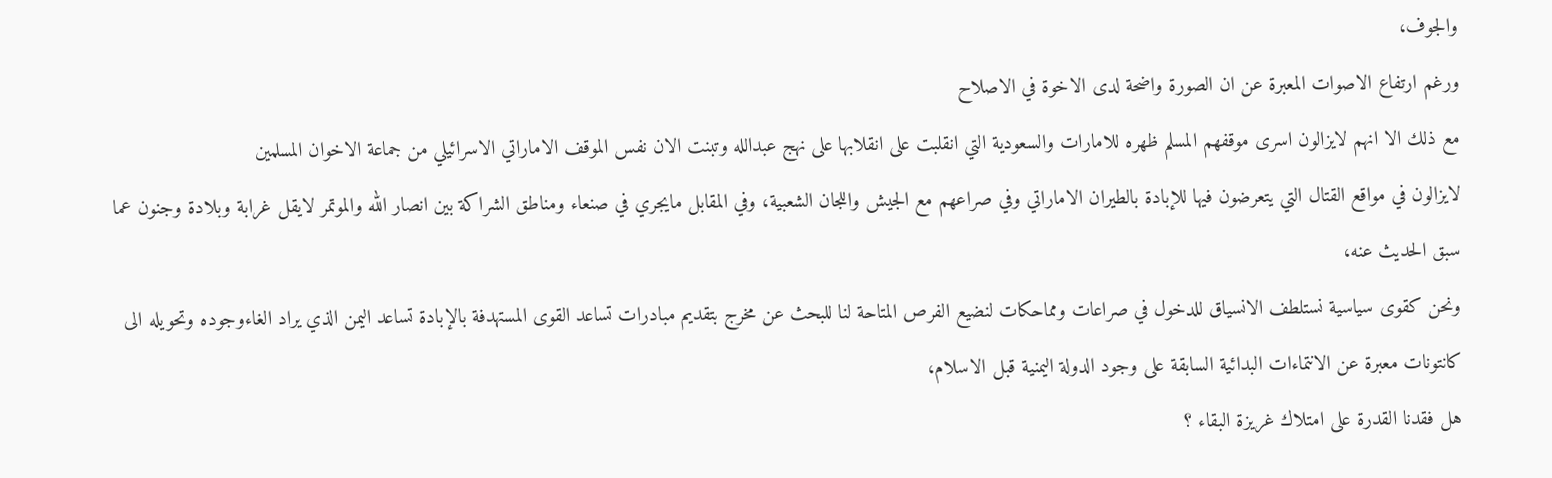والجوف،
ورغم ارتفاع الاصوات المعبرة عن ان الصورة واضحة لدى الاخوة في الاصلاح
مع ذلك الا انهم لايزالون اسرى موقفهم المسلم ظهره للامارات والسعودية التي انقلبت على انقلابها على نهج عبدالله وتبنت الان نفس الموقف الاماراتي الاسرائيلي من جماعة الاخوان المسلمين
لايزالون في مواقع القتال التي يتعرضون فيها للإبادة بالطيران الاماراتي وفي صراعهم مع الجيش واللجان الشعبية، وفي المقابل مايجري في صنعاء ومناطق الشراكة بين انصار الله والموتمر لايقل غرابة وبلادة وجنون عما سبق الحديث عنه،
ونحن كقوى سياسية نستلطف الانسياق للدخول في صراعات ومماحكات لنضيع الفرص المتاحة لنا للبحث عن مخرج بتقديم مبادرات تساعد القوى المستهدفة بالإبادة تساعد اليمن الذي يراد الغاءوجوده وتحويله الى كانتونات معبرة عن الانتماءات البدائية السابقة على وجود الدولة اليمنية قبل الاسلام،
هل فقدنا القدرة على امتلاك غريزة البقاء ؟